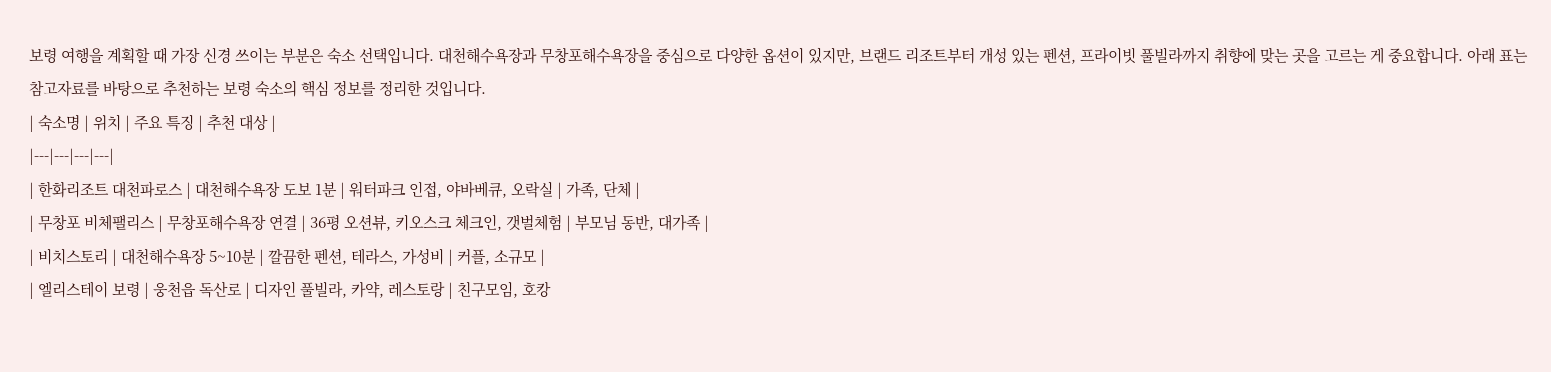보령 여행을 계획할 때 가장 신경 쓰이는 부분은 숙소 선택입니다. 대천해수욕장과 무창포해수욕장을 중심으로 다양한 옵션이 있지만, 브랜드 리조트부터 개성 있는 펜션, 프라이빗 풀빌라까지 취향에 맞는 곳을 고르는 게 중요합니다. 아래 표는 참고자료를 바탕으로 추천하는 보령 숙소의 핵심 정보를 정리한 것입니다.
| 숙소명 | 위치 | 주요 특징 | 추천 대상 |
|---|---|---|---|
| 한화리조트 대천파로스 | 대천해수욕장 도보 1분 | 워터파크 인접, 야바베큐, 오락실 | 가족, 단체 |
| 무창포 비체팰리스 | 무창포해수욕장 연결 | 36평 오션뷰, 키오스크 체크인, 갯벌체험 | 부모님 동반, 대가족 |
| 비치스토리 | 대천해수욕장 5~10분 | 깔끔한 펜션, 테라스, 가성비 | 커플, 소규모 |
| 엘리스테이 보령 | 웅천읍 독산로 | 디자인 풀빌라, 카약, 레스토랑 | 친구모임, 호캉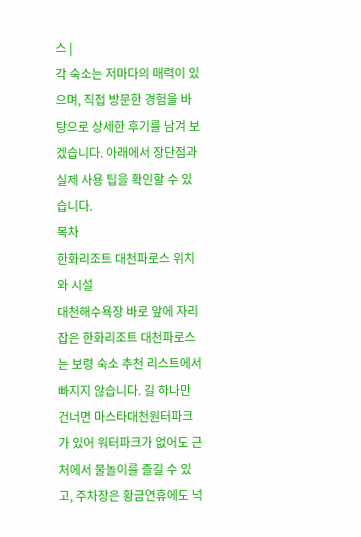스 |
각 숙소는 저마다의 매력이 있으며, 직접 방문한 경험을 바탕으로 상세한 후기를 남겨 보겠습니다. 아래에서 장단점과 실제 사용 팁을 확인할 수 있습니다.
목차
한화리조트 대천파로스 위치와 시설
대천해수욕장 바로 앞에 자리 잡은 한화리조트 대천파로스는 보령 숙소 추천 리스트에서 빠지지 않습니다. 길 하나만 건너면 마스타대천원터파크가 있어 워터파크가 없어도 근처에서 물놀이를 즐길 수 있고, 주차장은 황금연휴에도 넉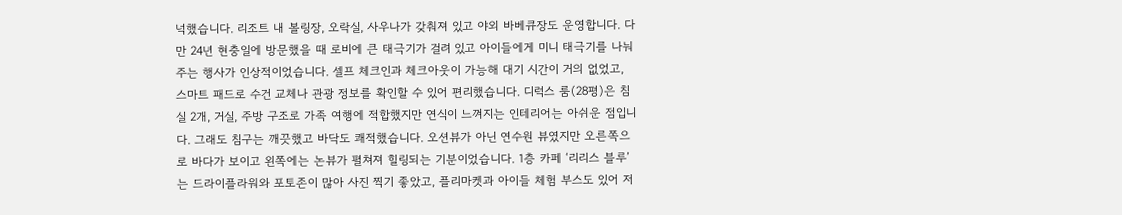넉했습니다. 리조트 내 볼링장, 오락실, 사우나가 갖춰져 있고 야외 바베큐장도 운영합니다. 다만 24년 현충일에 방문했을 때 로비에 큰 태극기가 걸려 있고 아이들에게 미니 태극기를 나눠주는 행사가 인상적이었습니다. 셀프 체크인과 체크아웃이 가능해 대기 시간이 거의 없었고, 스마트 패드로 수건 교체나 관광 정보를 확인할 수 있어 편리했습니다. 디럭스 룸(28평)은 침실 2개, 거실, 주방 구조로 가족 여행에 적합했지만 연식이 느껴지는 인테리어는 아쉬운 점입니다. 그래도 침구는 깨끗했고 바닥도 쾌적했습니다. 오션뷰가 아닌 연수원 뷰였지만 오른쪽으로 바다가 보이고 왼쪽에는 논뷰가 펼쳐져 힐링되는 기분이었습니다. 1층 카페 ‘리리스 블루’는 드라이플라워와 포토존이 많아 사진 찍기 좋았고, 플리마켓과 아이들 체험 부스도 있어 저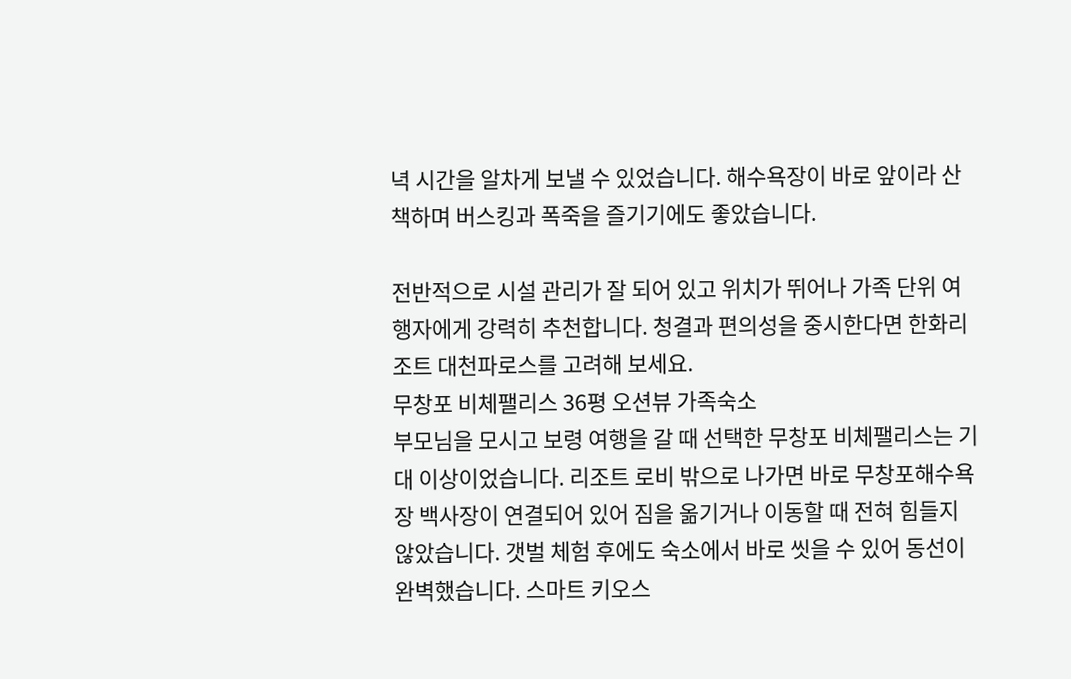녁 시간을 알차게 보낼 수 있었습니다. 해수욕장이 바로 앞이라 산책하며 버스킹과 폭죽을 즐기기에도 좋았습니다.

전반적으로 시설 관리가 잘 되어 있고 위치가 뛰어나 가족 단위 여행자에게 강력히 추천합니다. 청결과 편의성을 중시한다면 한화리조트 대천파로스를 고려해 보세요.
무창포 비체팰리스 36평 오션뷰 가족숙소
부모님을 모시고 보령 여행을 갈 때 선택한 무창포 비체팰리스는 기대 이상이었습니다. 리조트 로비 밖으로 나가면 바로 무창포해수욕장 백사장이 연결되어 있어 짐을 옮기거나 이동할 때 전혀 힘들지 않았습니다. 갯벌 체험 후에도 숙소에서 바로 씻을 수 있어 동선이 완벽했습니다. 스마트 키오스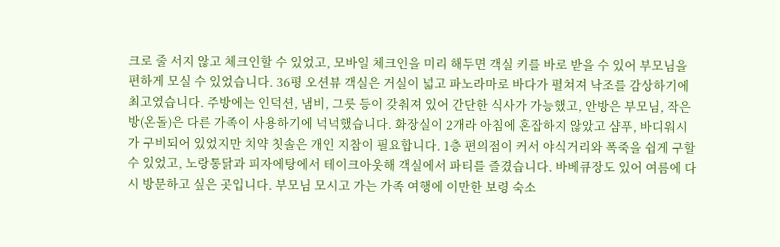크로 줄 서지 않고 체크인할 수 있었고, 모바일 체크인을 미리 해두면 객실 키를 바로 받을 수 있어 부모님을 편하게 모실 수 있었습니다. 36평 오션뷰 객실은 거실이 넓고 파노라마로 바다가 펼쳐져 낙조를 감상하기에 최고였습니다. 주방에는 인덕션, 냄비, 그릇 등이 갖춰져 있어 간단한 식사가 가능했고, 안방은 부모님, 작은방(온돌)은 다른 가족이 사용하기에 넉넉했습니다. 화장실이 2개라 아침에 혼잡하지 않았고 샴푸, 바디워시가 구비되어 있었지만 치약 칫솔은 개인 지참이 필요합니다. 1층 편의점이 커서 야식거리와 폭죽을 쉽게 구할 수 있었고, 노랑통닭과 피자에탕에서 테이크아웃해 객실에서 파티를 즐겼습니다. 바베큐장도 있어 여름에 다시 방문하고 싶은 곳입니다. 부모님 모시고 가는 가족 여행에 이만한 보령 숙소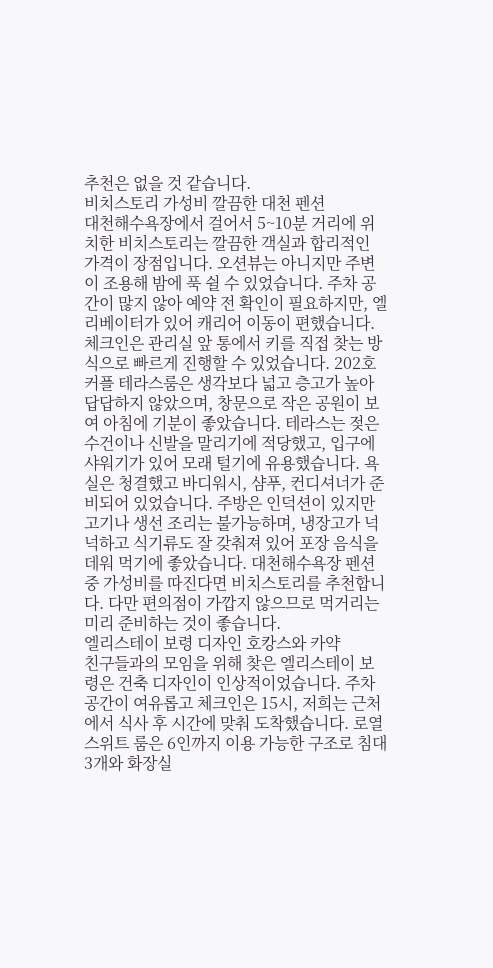추천은 없을 것 같습니다.
비치스토리 가성비 깔끔한 대천 펜션
대천해수욕장에서 걸어서 5~10분 거리에 위치한 비치스토리는 깔끔한 객실과 합리적인 가격이 장점입니다. 오션뷰는 아니지만 주변이 조용해 밤에 푹 쉴 수 있었습니다. 주차 공간이 많지 않아 예약 전 확인이 필요하지만, 엘리베이터가 있어 캐리어 이동이 편했습니다. 체크인은 관리실 앞 통에서 키를 직접 찾는 방식으로 빠르게 진행할 수 있었습니다. 202호 커플 테라스룸은 생각보다 넓고 층고가 높아 답답하지 않았으며, 창문으로 작은 공원이 보여 아침에 기분이 좋았습니다. 테라스는 젖은 수건이나 신발을 말리기에 적당했고, 입구에 샤워기가 있어 모래 털기에 유용했습니다. 욕실은 청결했고 바디워시, 샴푸, 컨디셔너가 준비되어 있었습니다. 주방은 인덕션이 있지만 고기나 생선 조리는 불가능하며, 냉장고가 넉넉하고 식기류도 잘 갖춰져 있어 포장 음식을 데워 먹기에 좋았습니다. 대천해수욕장 펜션 중 가성비를 따진다면 비치스토리를 추천합니다. 다만 편의점이 가깝지 않으므로 먹거리는 미리 준비하는 것이 좋습니다.
엘리스테이 보령 디자인 호캉스와 카약
친구들과의 모임을 위해 찾은 엘리스테이 보령은 건축 디자인이 인상적이었습니다. 주차 공간이 여유롭고 체크인은 15시, 저희는 근처에서 식사 후 시간에 맞춰 도착했습니다. 로열스위트 룸은 6인까지 이용 가능한 구조로 침대 3개와 화장실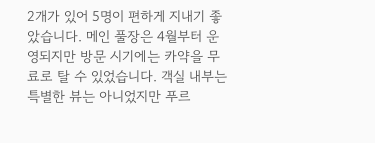2개가 있어 5명이 편하게 지내기 좋았습니다. 메인 풀장은 4월부터 운영되지만 방문 시기에는 카약을 무료로 탈 수 있었습니다. 객실 내부는 특별한 뷰는 아니었지만 푸르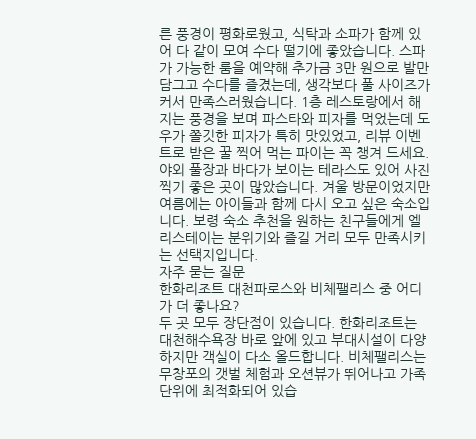른 풍경이 평화로웠고, 식탁과 소파가 함께 있어 다 같이 모여 수다 떨기에 좋았습니다. 스파가 가능한 룸을 예약해 추가금 3만 원으로 발만 담그고 수다를 즐겼는데, 생각보다 풀 사이즈가 커서 만족스러웠습니다. 1층 레스토랑에서 해지는 풍경을 보며 파스타와 피자를 먹었는데 도우가 쫄깃한 피자가 특히 맛있었고, 리뷰 이벤트로 받은 꿀 찍어 먹는 파이는 꼭 챙겨 드세요. 야외 풀장과 바다가 보이는 테라스도 있어 사진 찍기 좋은 곳이 많았습니다. 겨울 방문이었지만 여름에는 아이들과 함께 다시 오고 싶은 숙소입니다. 보령 숙소 추천을 원하는 친구들에게 엘리스테이는 분위기와 즐길 거리 모두 만족시키는 선택지입니다.
자주 묻는 질문
한화리조트 대천파로스와 비체팰리스 중 어디가 더 좋나요?
두 곳 모두 장단점이 있습니다. 한화리조트는 대천해수욕장 바로 앞에 있고 부대시설이 다양하지만 객실이 다소 올드합니다. 비체팰리스는 무창포의 갯벌 체험과 오션뷰가 뛰어나고 가족 단위에 최적화되어 있습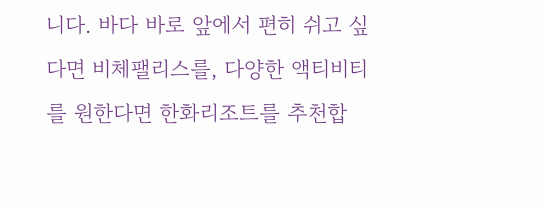니다. 바다 바로 앞에서 편히 쉬고 싶다면 비체팰리스를, 다양한 액티비티를 원한다면 한화리조트를 추천합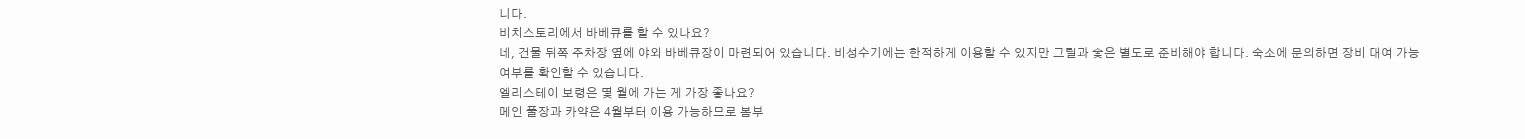니다.
비치스토리에서 바베큐를 할 수 있나요?
네, 건물 뒤쪽 주차장 옆에 야외 바베큐장이 마련되어 있습니다. 비성수기에는 한적하게 이용할 수 있지만 그릴과 숯은 별도로 준비해야 합니다. 숙소에 문의하면 장비 대여 가능 여부를 확인할 수 있습니다.
엘리스테이 보령은 몇 월에 가는 게 가장 좋나요?
메인 풀장과 카약은 4월부터 이용 가능하므로 봄부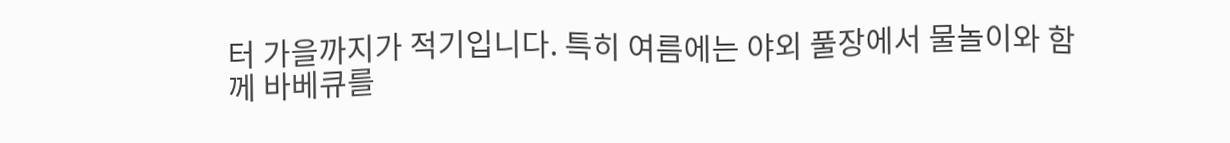터 가을까지가 적기입니다. 특히 여름에는 야외 풀장에서 물놀이와 함께 바베큐를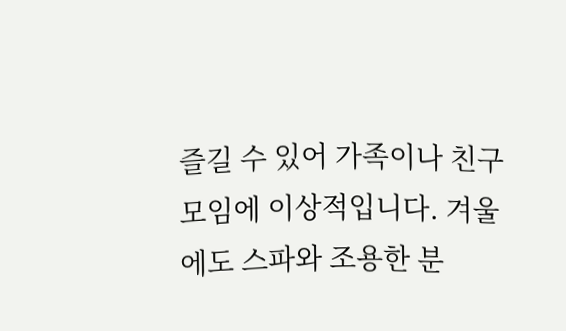즐길 수 있어 가족이나 친구 모임에 이상적입니다. 겨울에도 스파와 조용한 분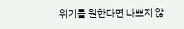위기를 원한다면 나쁘지 않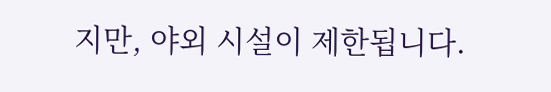지만, 야외 시설이 제한됩니다.